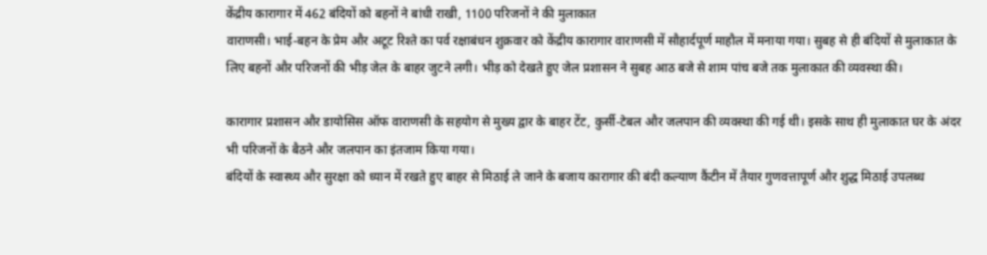केंद्रीय कारागार में 462 बंदियों को बहनों ने बांधी राखी, 1100 परिजनों ने की मुलाकात
वाराणसी। भाई-बहन के प्रेम और अटूट रिश्ते का पर्व रक्षाबंधन शुक्रवार को केंद्रीय कारागार वाराणसी में सौहार्दपूर्ण माहौल में मनाया गया। सुबह से ही बंदियों से मुलाकात के लिए बहनों और परिजनों की भीड़ जेल के बाहर जुटने लगी। भीड़ को देखते हुए जेल प्रशासन ने सुबह आठ बजे से शाम पांच बजे तक मुलाकात की व्यवस्था की।

कारागार प्रशासन और डायोसिस ऑफ वाराणसी के सहयोग से मुख्य द्वार के बाहर टेंट, कुर्सी-टेबल और जलपान की व्यवस्था की गई थी। इसके साथ ही मुलाकात घर के अंदर भी परिजनों के बैठने और जलपान का इंतजाम किया गया।
बंदियों के स्वास्थ्य और सुरक्षा को ध्यान में रखते हुए बाहर से मिठाई ले जाने के बजाय कारागार की बंदी कल्याण कैंटीन में तैयार गुणवत्तापूर्ण और शुद्ध मिठाई उपलब्ध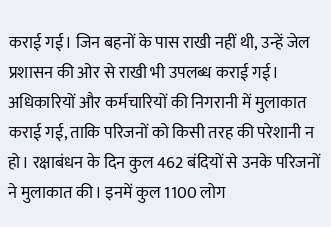कराई गई। जिन बहनों के पास राखी नहीं थी, उन्हें जेल प्रशासन की ओर से राखी भी उपलब्ध कराई गई।
अधिकारियों और कर्मचारियों की निगरानी में मुलाकात कराई गई, ताकि परिजनों को किसी तरह की परेशानी न हो। रक्षाबंधन के दिन कुल 462 बंदियों से उनके परिजनों ने मुलाकात की। इनमें कुल 1100 लोग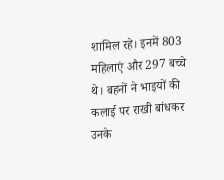शामिल रहे। इनमें 803 महिलाएं और 297 बच्चे थे। बहनों ने भाइयों की कलाई पर राखी बांधकर उनके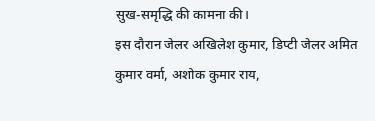सुख-समृद्धि की कामना की।
इस दौरान जेलर अखिलेश कुमार, डिप्टी जेलर अमित कुमार वर्मा, अशोक कुमार राय,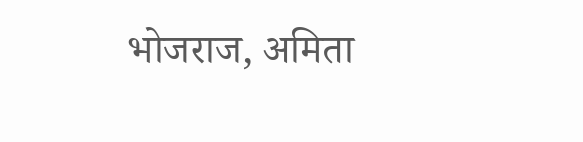भोजराज, अमिता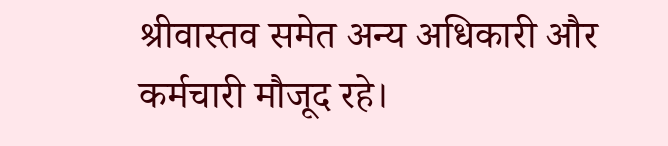श्रीवास्तव समेत अन्य अधिकारी और कर्मचारी मौजूद रहे।